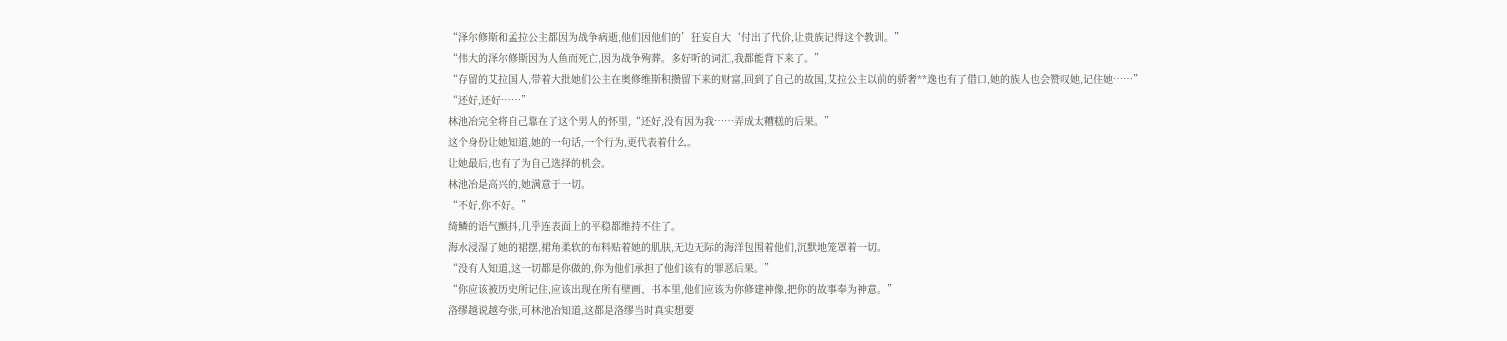“泽尔修斯和孟拉公主都因为战争病逝,他们因他们的’狂妄自大‘付出了代价,让贵族记得这个教训。”
“伟大的泽尔修斯因为人鱼而死亡,因为战争殉葬。多好听的词汇,我都能背下来了。”
“存留的艾拉国人,带着大批她们公主在奥修维斯积攒留下来的财富,回到了自己的故国,艾拉公主以前的骄奢**逸也有了借口,她的族人也会赞叹她,记住她……”
“还好,还好……”
林池冶完全将自己靠在了这个男人的怀里,“还好,没有因为我……弄成太糟糕的后果。”
这个身份让她知道,她的一句话,一个行为,更代表着什么。
让她最后,也有了为自己选择的机会。
林池冶是高兴的,她满意于一切。
“不好,你不好。”
绮鳞的语气颤抖,几乎连表面上的平稳都维持不住了。
海水浸湿了她的裙摆,裙角柔软的布料贴着她的肌肤,无边无际的海洋包围着他们,沉默地笼罩着一切。
“没有人知道,这一切都是你做的,你为他们承担了他们该有的罪恶后果。”
“你应该被历史所记住,应该出现在所有壁画、书本里,他们应该为你修建神像,把你的故事奉为神意。”
洛缪越说越夸张,可林池冶知道,这都是洛缪当时真实想要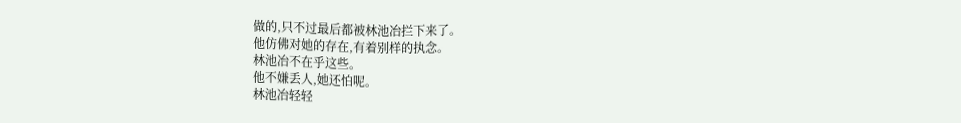做的,只不过最后都被林池冶拦下来了。
他仿佛对她的存在,有着别样的执念。
林池冶不在乎这些。
他不嫌丢人,她还怕呢。
林池冶轻轻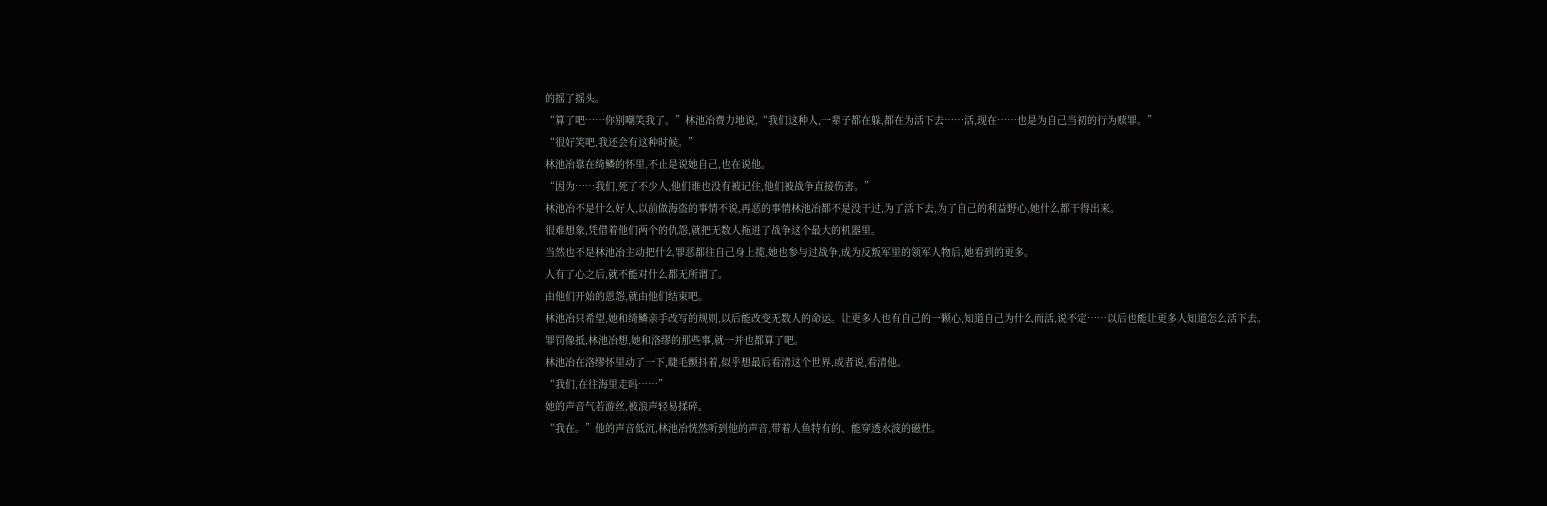的摇了摇头。
“算了吧……你别嘲笑我了。”林池冶费力地说,“我们这种人,一辈子都在躲,都在为活下去……活,现在……也是为自己当初的行为赎罪。”
“很好笑吧,我还会有这种时候。”
林池冶靠在绮鳞的怀里,不止是说她自己,也在说他。
“因为……我们,死了不少人,他们谁也没有被记住,他们被战争直接伤害。”
林池冶不是什么好人,以前做海盗的事情不说,再恶的事情林池冶都不是没干过,为了活下去,为了自己的利益野心,她什么都干得出来。
很难想象,凭借着他们两个的仇怨,就把无数人拖进了战争这个最大的机器里。
当然也不是林池冶主动把什么罪恶都往自己身上揽,她也参与过战争,成为反叛军里的领军人物后,她看到的更多。
人有了心之后,就不能对什么都无所谓了。
由他们开始的恩怨,就由他们结束吧。
林池冶只希望,她和绮鳞亲手改写的规则,以后能改变无数人的命运。让更多人也有自己的一颗心,知道自己为什么而活,说不定……以后也能让更多人知道怎么活下去。
罪罚像抵,林池冶想,她和洛缪的那些事,就一并也都算了吧。
林池冶在洛缪怀里动了一下,睫毛颤抖着,似乎想最后看清这个世界,或者说,看清他。
“我们,在往海里走吗……”
她的声音气若游丝,被浪声轻易揉碎。
“我在。”他的声音低沉,林池冶恍然听到他的声音,带着人鱼特有的、能穿透水波的磁性。